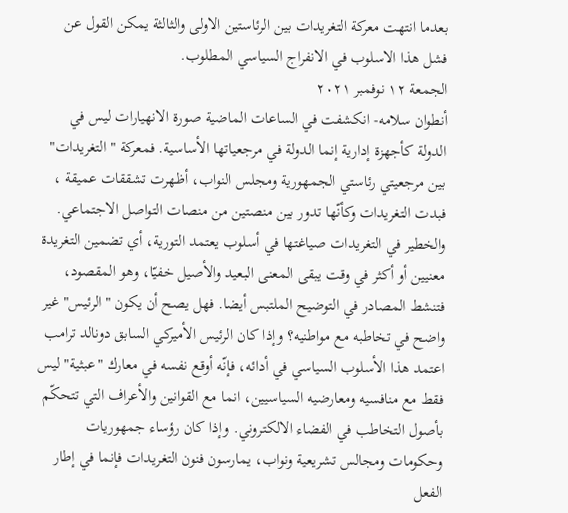بعدما انتهت معركة التغريدات بين الرئاستين الاولى والثالثة يمكن القول عن فشل هذا الاسلوب في الانفراج السياسي المطلوب.
الجمعة ١٢ نوفمبر ٢٠٢١
أنطوان سلامه- انكشفت في الساعات الماضية صورة الانهيارات ليس في الدولة كأجهزة إدارية إنما الدولة في مرجعياتها الأساسية. فمعركة " التغريدات" بين مرجعيتي رئاستي الجمهورية ومجلس النواب، أظهرت تشققات عميقة ، فبدت التغريدات وكأنّها تدور بين منصتين من منصات التواصل الاجتماعي. والخطير في التغريدات صياغتها في أسلوب يعتمد التورية، أي تضمين التغريدة معنيين أو أكثر في وقت يبقى المعنى البعيد والأصيل خفيّا، وهو المقصود، فتنشط المصادر في التوضيح الملتبس أيضا. فهل يصح أن يكون "الرئيس" غير واضح في تخاطبه مع مواطنيه؟ وإذا كان الرئيس الأميركي السابق دونالد ترامب اعتمد هذا الأسلوب السياسي في أدائه، فإنّه أوقع نفسه في معارك "عبثية" ليس فقط مع منافسيه ومعارضيه السياسيين، انما مع القوانين والأعراف التي تتحكّم بأصول التخاطب في الفضاء الالكتروني. وإذا كان رؤساء جمهوريات وحكومات ومجالس تشريعية ونواب، يمارسون فنون التغريدات فإنما في إطار الفعل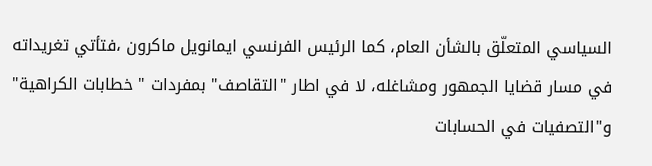السياسي المتعلّق بالشأن العام، كما الرئيس الفرنسي ايمانويل ماكرون ،فتأتي تغريداته في مسار قضايا الجمهور ومشاغله، لا في اطار "التقاصف" بمفردات " خطابات الكراهية" و"التصفيات في الحسابات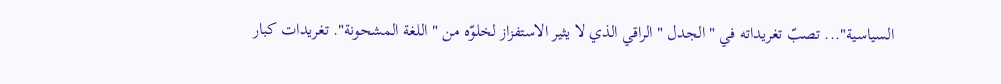السياسية"... تصبّ تغريداته في " الجدل " الراقي الذي لا يثير الاستفزاز لخلوّه من " اللغة المشحونة". تغريدات كبار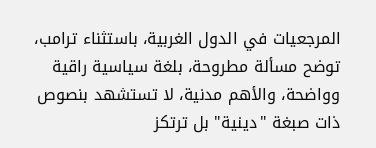المرجعيات في الدول الغربية، باستثناء ترامب، توضح مسألة مطروحة، بلغة سياسية راقية وواضحة، والأهم مدنية، لا تستشهد بنصوص ذات صبغة "دينية" بل ترتكز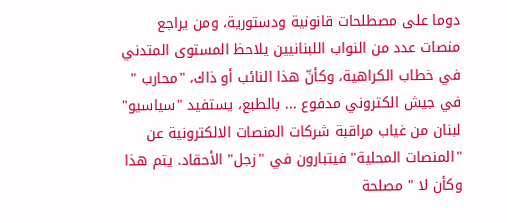دوما على مصطلحات قانونية ودستورية، ومن يراجع منصات عدد من النواب اللبنانيين يلاحظ المستوى المتدني في خطاب الكراهية، وكأنّ هذا النائب أو ذاك، "محارب " في جيش الكتروني مدفوع ... بالطبع، يستفيد "سياسيو" لبنان من غياب مراقبة شركات المنصات الالكترونية عن "المنصات المحلية" فيتبارون في "زجل" الأحقاد. يتم هذا وكأن لا " مصلحة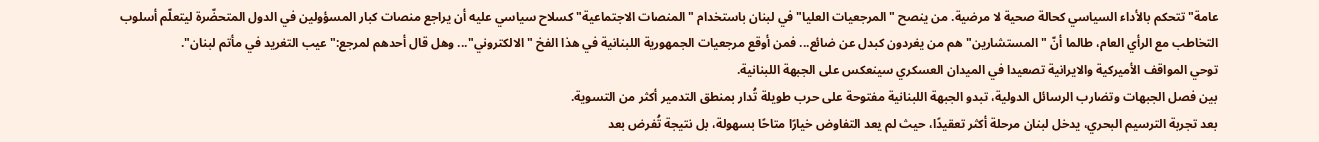عامة" تتحكم بالأداء السياسي كحالة صحية لا مرضية. من ينصح "المرجعيات العليا" في لبنان باستخدام "المنصات الاجتماعية" كسلاح سياسي عليه أن يراجع منصات كبار المسؤولين في الدول المتحضّرة ليتعلّم أسلوب التخاطب مع الرأي العام، طالما أنّ " المستشارين" هم من يغردون كبدل عن ضائع... فمن أوقع مرجعيات الجمهورية اللبنانية في هذا الفخ " الالكتروني"... وهل قال أحدهم لمرجع:"عيب التغريد في مأتم لبنان".
توحي المواقف الأميركية والايرانية تصعيدا في الميدان العسكري سينعكس على الجبهة اللبنانية.
بين فصل الجبهات وتضارب الرسائل الدولية، تبدو الجبهة اللبنانية مفتوحة على حرب طويلة تُدار بمنطق التدمير أكثر من التسوية.
بعد تجربة الترسيم البحري، يدخل لبنان مرحلة أكثر تعقيدًا، حيث لم يعد التفاوض خيارًا متاحًا بسهولة، بل نتيجة تُفرض بعد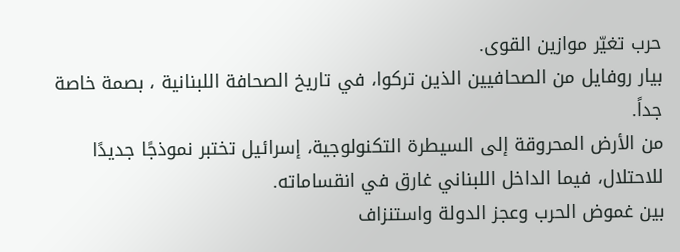حرب تغيّر موازين القوى.
بيار روفايل من الصحافيين الذين تركوا، في تاريخ الصحافة اللبنانية ، بصمة خاصة جداً.
من الأرض المحروقة إلى السيطرة التكنولوجية، إسرائيل تختبر نموذجًا جديدًا للاحتلال، فيما الداخل اللبناني غارق في انقساماته.
بين غموض الحرب وعجز الدولة واستنزاف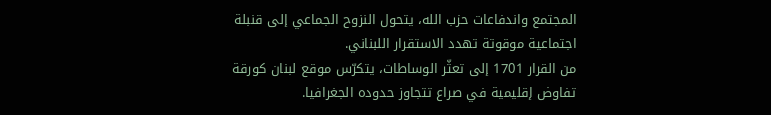المجتمع واندفاعات حزب الله، يتحول النزوح الجماعي إلى قنبلة اجتماعية موقوتة تهدد الاستقرار اللبناني.
من القرار 1701 إلى تعثّر الوساطات، يتكرّس موقع لبنان كورقة تفاوض إقليمية في صراع تتجاوز حدوده الجغرافيا.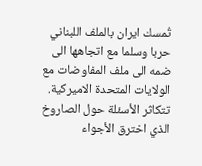تُمسك ايران بالملف اللبناني حربا وسلما مع اتجاهها الى ضمه الى ملف المفاوضات مع الولايات المتحدة الاميركية.
تتكاثر الأسئلة حول الصاروخ الذي اخترق الأجواء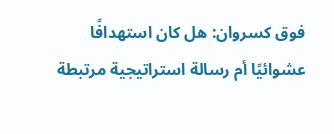فوق كسروان: هل كان استهدافًا عشوائيًا أم رسالة استراتيجية مرتبطة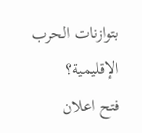بتوازنات الحرب الإقليمية؟
فتح اعلان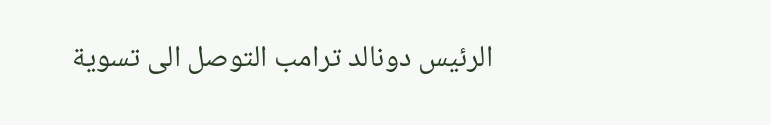الرئيس دونالد ترامب التوصل الى تسوية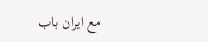مع ايران باب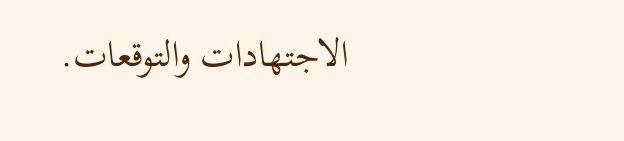الاجتهادات والتوقعات.